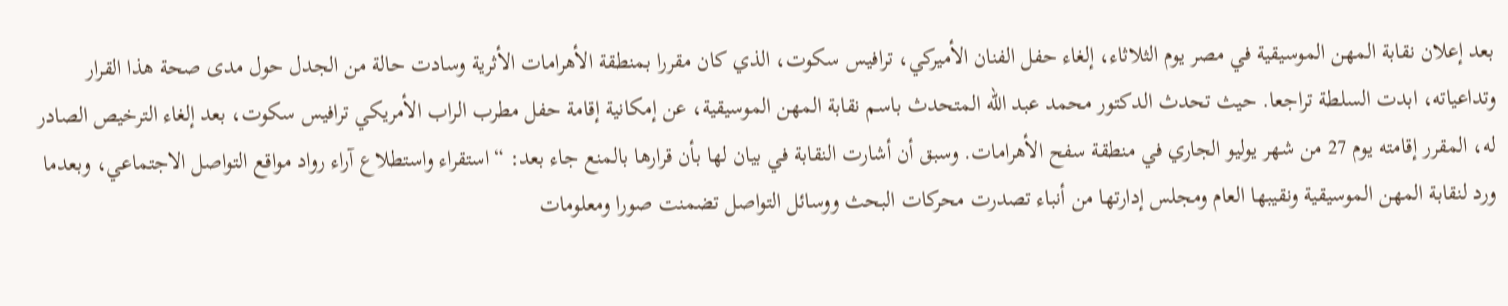بعد إعلان نقابة المهن الموسيقية في مصر يوم الثلاثاء، إلغاء حفل الفنان الأميركي، ترافيس سكوت، الذي كان مقررا بمنطقة الأهرامات الأثرية وسادت حالة من الجدل حول مدى صحة هذا القرار وتداعياته، ابدت السلطة تراجعا. حيث تحدث الدكتور محمد عبد الله المتحدث باسم نقابة المهن الموسيقية، عن إمكانية إقامة حفل مطرب الراب الأمريكي ترافيس سكوت، بعد إلغاء الترخيص الصادر له، المقرر إقامته يوم 27 من شهر يوليو الجاري في منطقة سفح الأهرامات. وسبق أن أشارت النقابة في بيان لها بأن قرارها بالمنع جاء بعد: “استقراء واستطلاع آراء رواد مواقع التواصل الاجتماعي، وبعدما ورد لنقابة المهن الموسيقية ونقيبها العام ومجلس إدارتها من أنباء تصدرت محركات البحث ووسائل التواصل تضمنت صورا ومعلومات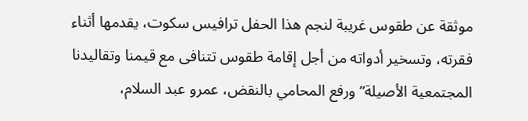موثقة عن طقوس غريبة لنجم هذا الحفل ترافيس سكوت، يقدمها أثناء فقرته، وتسخير أدواته من أجل إقامة طقوس تتنافى مع قيمنا وتقاليدنا المجتمعية الأصيلة” ورفع المحامي بالنقض، عمرو عبد السلام،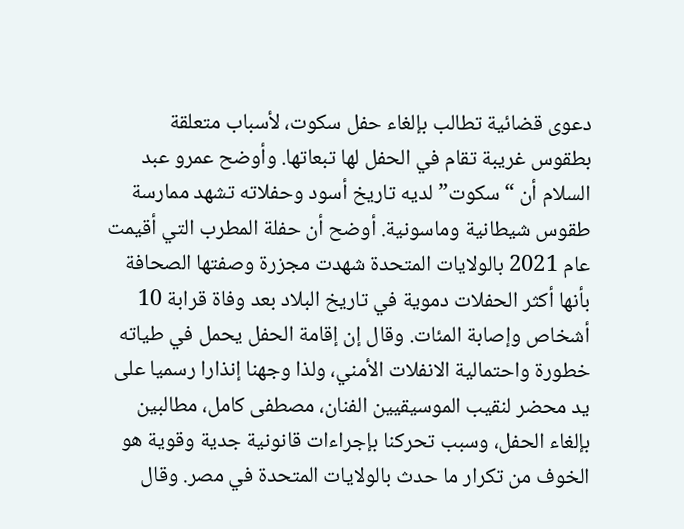دعوى قضائية تطالب بإلغاء حفل سكوت، لأسباب متعلقة بطقوس غريبة تقام في الحفل لها تبعاتها. وأوضح عمرو عبد السلام أن “سكوت” لديه تاريخ أسود وحفلاته تشهد ممارسة طقوس شيطانية وماسونية. أوضح أن حفلة المطرب التي أقيمت عام 2021 بالولايات المتحدة شهدت مجزرة وصفتها الصحافة بأنها أكثر الحفلات دموية في تاريخ البلاد بعد وفاة قرابة 10 أشخاص وإصابة المئات. وقال إن إقامة الحفل يحمل في طياته خطورة واحتمالية الانفلات الأمني، ولذا وجهنا إنذارا رسميا على يد محضر لنقيب الموسيقيين الفنان، مصطفى كامل، مطالبين بإلغاء الحفل، وسبب تحركنا بإجراءات قانونية جدية وقوية هو الخوف من تكرار ما حدث بالولايات المتحدة في مصر. وقال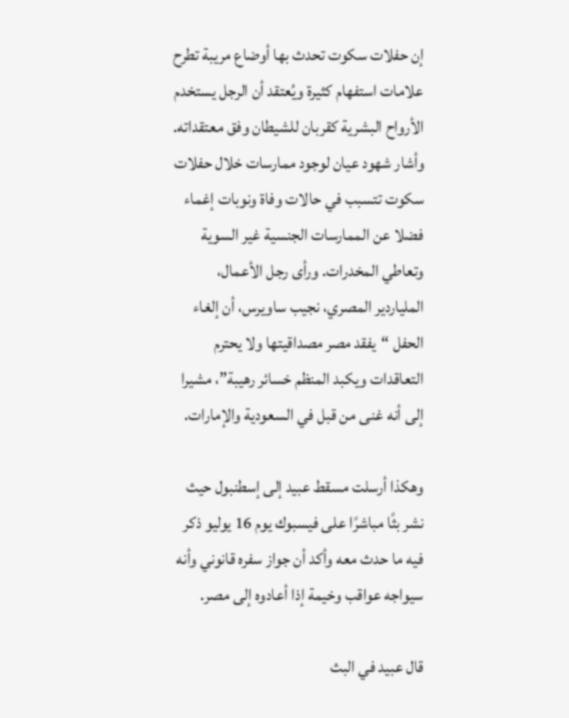إن حفلات سكوت تحدث بها أوضاع مريبة تطرح علامات استفهام كثيرة ويُعتقد أن الرجل يستخدم الأرواح البشرية كقربان للشيطان وفق معتقداته. وأشار شهود عيان لوجود ممارسات خلال حفلات سكوت تتسبب في حالات وفاة ونوبات إغماء فضلا عن الممارسات الجنسية غير السوية وتعاطي المخدرات. ورأى رجل الأعمال، الملياردير المصري، نجيب ساويرس، أن إلغاء الحفل “يفقد مصر مصداقيتها ولا يحترم التعاقدات ويكبد المنظم خسائر رهيبة”، مشيرا إلى أنه غنى من قبل في السعودية والإمارات.

وهكذا أرسلت مسقط عبيد إلى إسطنبول حيث نشر بثًا مباشرًا على فيسبوك يوم 16 يوليو ذكر فيه ما حدث معه وأكد أن جواز سفره قانوني وأنه سيواجه عواقب وخيمة إذا أعادوه إلى مصر.

قال عبيد في البث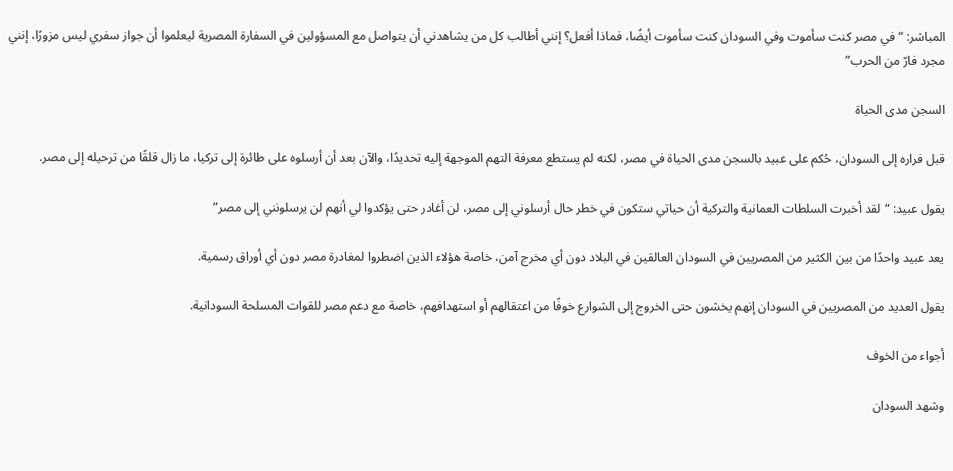المباشر: “في مصر كنت سأموت وفي السودان كنت سأموت أيضًا، فماذا أفعل؟ إنني أطالب كل من يشاهدني أن يتواصل مع المسؤولين في السفارة المصرية ليعلموا أن جواز سفري ليس مزورًا، إنني مجرد فارّ من الحرب”

السجن مدى الحياة

قبل فراره إلى السودان، حُكم على عبيد بالسجن مدى الحياة في مصر، لكنه لم يستطع معرفة التهم الموجهة إليه تحديدًا، والآن بعد أن أرسلوه على طائرة إلى تركيا، ما زال قلقًا من ترحيله إلى مصر.

يقول عبيد: “لقد أخبرت السلطات العمانية والتركية أن حياتي ستكون في خطر حال أرسلوني إلى مصر، لن أغادر حتى يؤكدوا لي أنهم لن يرسلونني إلى مصر”

يعد عبيد واحدًا من بين الكثير من المصريين في السودان العالقين في البلاد دون أي مخرج آمن، خاصة هؤلاء الذين اضطروا لمغادرة مصر دون أي أوراق رسمية.

يقول العديد من المصريين في السودان إنهم يخشون حتى الخروج إلى الشوارع خوفًا من اعتقالهم أو استهدافهم، خاصة مع دعم مصر للقوات المسلحة السودانية.

أجواء من الخوف

وشهد السودان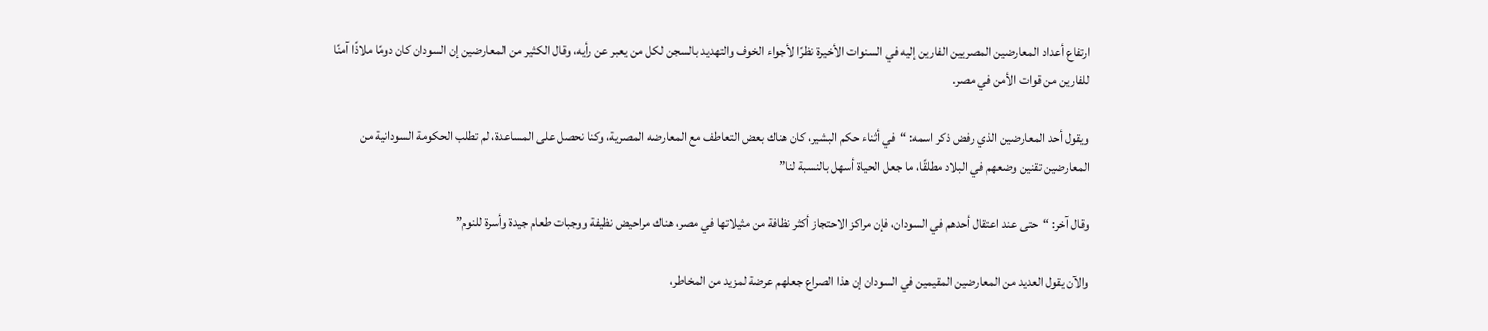ارتفاع أعداد المعارضين المصريين الفارين إليه في السنوات الأخيرة نظرًا لأجواء الخوف والتهديد بالسجن لكل من يعبر عن رأيه، وقال الكثير من المعارضين إن السودان كان دومًا ملاذًا آمنًا للفارين من قوات الأمن في مصر.

ويقول أحد المعارضين الذي رفض ذكر اسمه: “في أثناء حكم البشير، كان هناك بعض التعاطف مع المعارضه المصرية، وكنا نحصل على المساعدة، لم تطلب الحكومة السودانية من المعارضين تقنين وضعهم في البلاد مطلقًا، ما جعل الحياة أسهل بالنسبة لنا”

وقال آخر: “حتى عند اعتقال أحدهم في السودان، فإن مراكز الاحتجاز أكثر نظافة من مثيلاتها في مصر، هناك مراحيض نظيفة ووجبات طعام جيدة وأسرة للنوم”

والآن يقول العديد من المعارضين المقيمين في السودان إن هذا الصراع جعلهم عرضة لمزيد من المخاطر،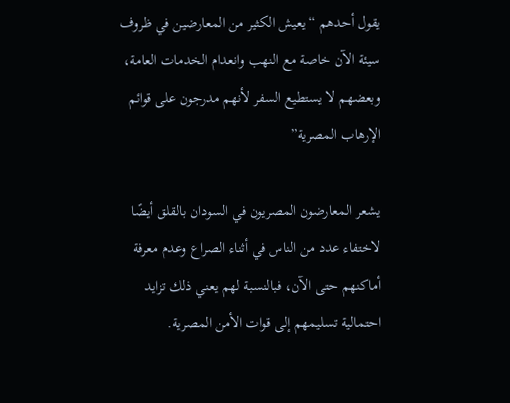يقول أحدهم “يعيش الكثير من المعارضين في ظروف سيئة الآن خاصة مع النهب وانعدام الخدمات العامة، وبعضهم لا يستطيع السفر لأنهم مدرجون على قوائم الإرهاب المصرية”

يشعر المعارضون المصريون في السودان بالقلق أيضًا لاختفاء عدد من الناس في أثناء الصراع وعدم معرفة أماكنهم حتى الآن، فبالنسبة لهم يعني ذلك تزايد احتمالية تسليمهم إلى قوات الأمن المصرية.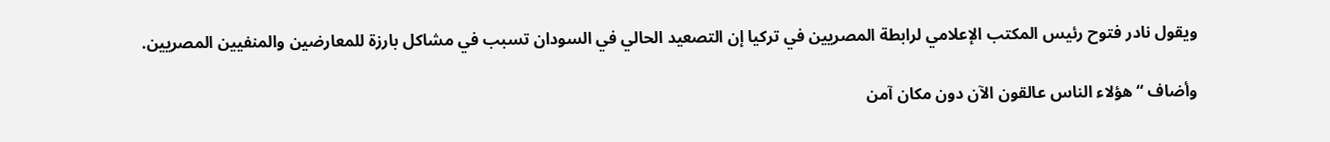ويقول نادر فتوح رئيس المكتب الإعلامي لرابطة المصريين في تركيا إن التصعيد الحالي في السودان تسبب في مشاكل بارزة للمعارضين والمنفيين المصريين.

وأضاف “هؤلاء الناس عالقون الآن دون مكان آمن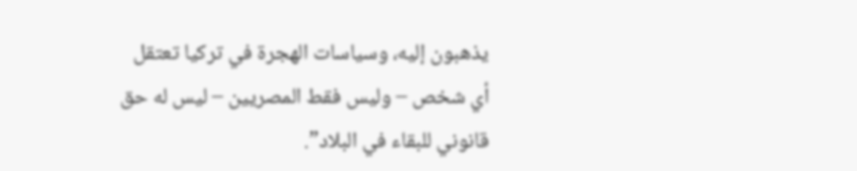يذهبون إليه، وسياسات الهجرة في تركيا تعتقل أي شخص – وليس فقط المصريين – ليس له حق قانوني للبقاء في البلاد”.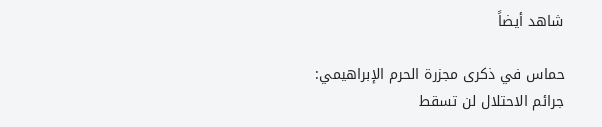شاهد أيضاً

حماس في ذكرى مجزرة الحرم الإبراهيمي: جرائم الاحتلال لن تسقط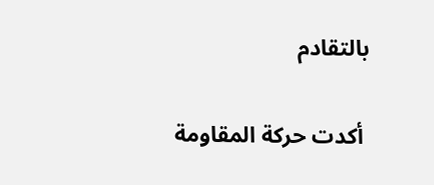بالتقادم

 أكدت حركة المقاومة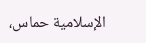الإسلامية حماس،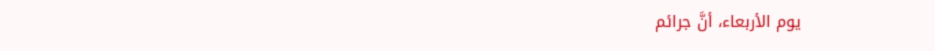يوم الأربعاء، أنَّ جرائم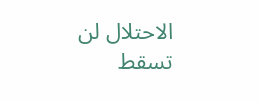الاحتلال لن تسقط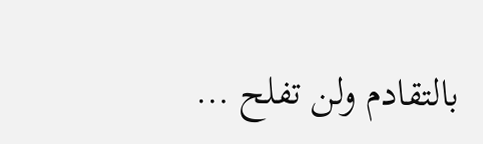بالتقادم ولن تفلح …